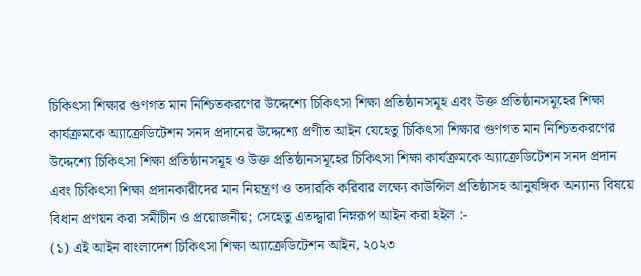চিকিৎসা শিক্ষার গুণগত মান নিশ্চিতকরণের উদ্দেশ্যে চিকিৎসা শিক্ষা প্রতিষ্ঠানসমূহ এবং উক্ত প্রতিষ্ঠানসমূহের শিক্ষা কার্যক্রমকে অ্যাক্রেডিটেশন সনদ প্রদানের উদ্দেশ্যে প্রণীত আইন যেহেতু চিকিৎসা শিক্ষার গুণগত মান নিশ্চিতকরণের উদ্দেশ্যে চিকিৎসা শিক্ষা প্রতিষ্ঠানসমূহ ও উক্ত প্রতিষ্ঠানসমূহের চিকিৎসা শিক্ষা কার্যক্রমকে অ্যাক্রেডিটেশন সনদ প্রদান এবং চিকিৎসা শিক্ষা প্রদানকারীদের মান নিয়ন্ত্রণ ও তদারকি করিবার লক্ষ্যে কাউন্সিল প্রতিষ্ঠাসহ আনুষঙ্গিক অন্যান্য বিষয়ে বিধান প্রণয়ন করা সমীচীন ও প্রয়োজনীয়; সেহেতু এতদ্দ্বারা নিম্নরূপ আইন করা হইল :-
(১) এই আইন বাংলাদেশ চিকিৎসা শিক্ষা অ্যাক্রেডিটেশন আইন, ২০২৩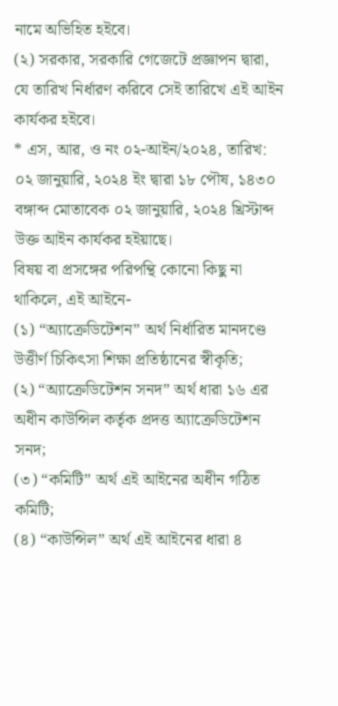নামে অভিহিত হইবে।
(২) সরকার, সরকারি গেজেটে প্রজ্ঞাপন দ্বারা, যে তারিখ নির্ধারণ করিবে সেই তারিখে এই আইন কার্যকর হইবে।
* এস, আর, ও নং ০২-আইন/২০২৪, তারিখ: ০২ জানুয়ারি, ২০২৪ ইং দ্বারা ১৮ পৌষ, ১৪৩০ বঙ্গাব্দ মোতাবেক ০২ জানুয়ারি, ২০২৪ খ্রিস্টাব্দ উক্ত আইন কার্যকর হইয়াছে।
বিষয় বা প্রসঙ্গের পরিপন্থি কোনো কিছু না থাকিলে, এই আইনে-
(১) “অ্যাক্রেডিটেশন” অর্থ নির্ধারিত মানদণ্ডে উত্তীর্ণ চিকিৎসা শিক্ষা প্রতিষ্ঠানের স্বীকৃতি;
(২) “অ্যাক্রেডিটেশন সনদ” অর্থ ধারা ১৬ এর অধীন কাউন্সিল কর্তৃক প্রদত্ত অ্যাক্রেডিটেশন সনদ;
(৩) “কমিটি” অর্থ এই আইনের অধীন গঠিত কমিটি;
(৪) “কাউন্সিল” অর্থ এই আইনের ধারা ৪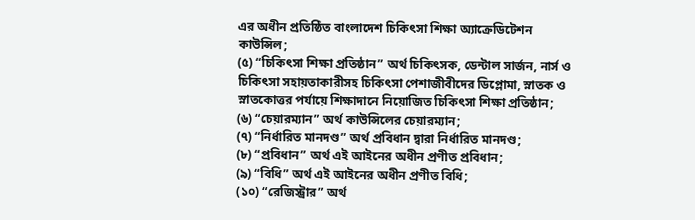এর অধীন প্রতিষ্ঠিত বাংলাদেশ চিকিৎসা শিক্ষা অ্যাক্রেডিটেশন কাউন্সিল;
(৫) “চিকিৎসা শিক্ষা প্রতিষ্ঠান” অর্থ চিকিৎসক, ডেন্টাল সার্জন, নার্স ও চিকিৎসা সহায়তাকারীসহ চিকিৎসা পেশাজীবীদের ডিপ্লোমা, স্নাতক ও স্নাতকোত্তর পর্যায়ে শিক্ষাদানে নিয়োজিত চিকিৎসা শিক্ষা প্রতিষ্ঠান;
(৬) “চেয়ারম্যান” অর্থ কাউন্সিলের চেয়ারম্যান;
(৭) “নির্ধারিত মানদণ্ড” অর্থ প্রবিধান দ্বারা নির্ধারিত মানদণ্ড;
(৮) “প্রবিধান” অর্থ এই আইনের অধীন প্রণীত প্রবিধান;
(৯) “বিধি” অর্থ এই আইনের অধীন প্রণীত বিধি;
(১০) “রেজিস্ট্রার” অর্থ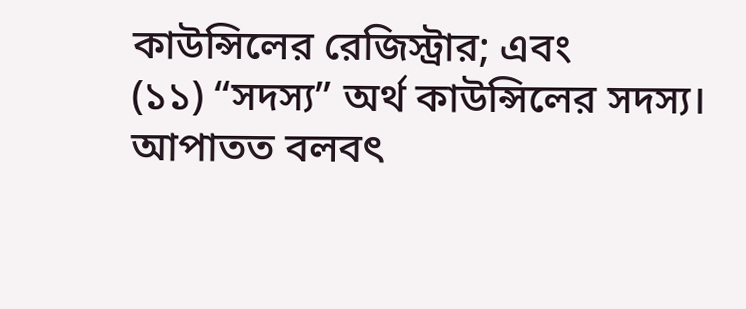কাউন্সিলের রেজিস্ট্রার; এবং
(১১) “সদস্য” অর্থ কাউন্সিলের সদস্য।
আপাতত বলবৎ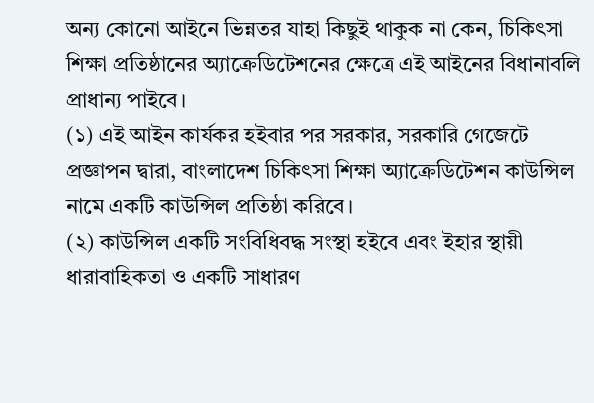অন্য কোনো আইনে ভিন্নতর যাহা কিছুই থাকুক না কেন, চিকিৎসা শিক্ষা প্রতিষ্ঠানের অ্যাক্রেডিটেশনের ক্ষেত্রে এই আইনের বিধানাবলি প্রাধান্য পাইবে।
(১) এই আইন কার্যকর হইবার পর সরকার, সরকারি গেজেটে প্রজ্ঞাপন দ্বারা, বাংলাদেশ চিকিৎসা শিক্ষা অ্যাক্রেডিটেশন কাউন্সিল নামে একটি কাউন্সিল প্রতিষ্ঠা করিবে।
(২) কাউন্সিল একটি সংবিধিবদ্ধ সংস্থা হইবে এবং ইহার স্থায়ী ধারাবাহিকতা ও একটি সাধারণ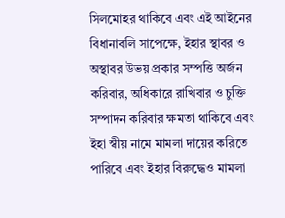সিলমোহর থাকিবে এবং এই আইনের বিধানাবলি সাপেক্ষে, ইহার স্থাবর ও অস্থাবর উভয় প্রকার সম্পত্তি অর্জন করিবার, অধিকারে রাখিবার ও চুক্তি সম্পাদন করিবার ক্ষমতা থাকিবে এবং ইহা স্বীয় নামে মামলা দায়ের করিতে পারিবে এবং ইহার বিরুদ্ধেও মামলা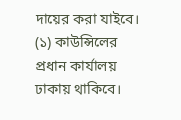দায়ের করা যাইবে।
(১) কাউন্সিলের প্রধান কার্যালয় ঢাকায় থাকিবে।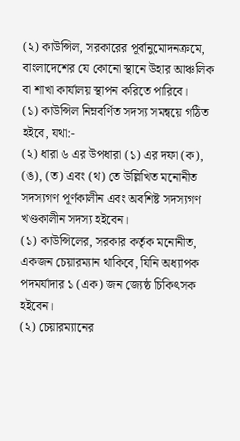(২) কাউন্সিল, সরকারের পূর্বানুমোদনক্রমে, বাংলাদেশের যে কোনো স্থানে উহার আঞ্চলিক বা শাখা কার্যালয় স্থাপন করিতে পারিবে।
(১) কাউন্সিল নিম্নবর্ণিত সদস্য সমন্বয়ে গঠিত হইবে, যথা:-
(২) ধারা ৬ এর উপধারা (১) এর দফা (ক), (ঙ), (ত) এবং (থ) তে উল্লিখিত মনোনীত সদস্যগণ পূর্ণকালীন এবং অবশিষ্ট সদস্যগণ খণ্ডকালীন সদস্য হইবেন।
(১) কাউন্সিলের, সরকার কর্তৃক মনোনীত, একজন চেয়ারম্যান থাকিবে, যিনি অধ্যাপক পদমর্যাদার ১ (এক) জন জ্যেষ্ঠ চিকিৎসক হইবেন।
(২) চেয়ারম্যানের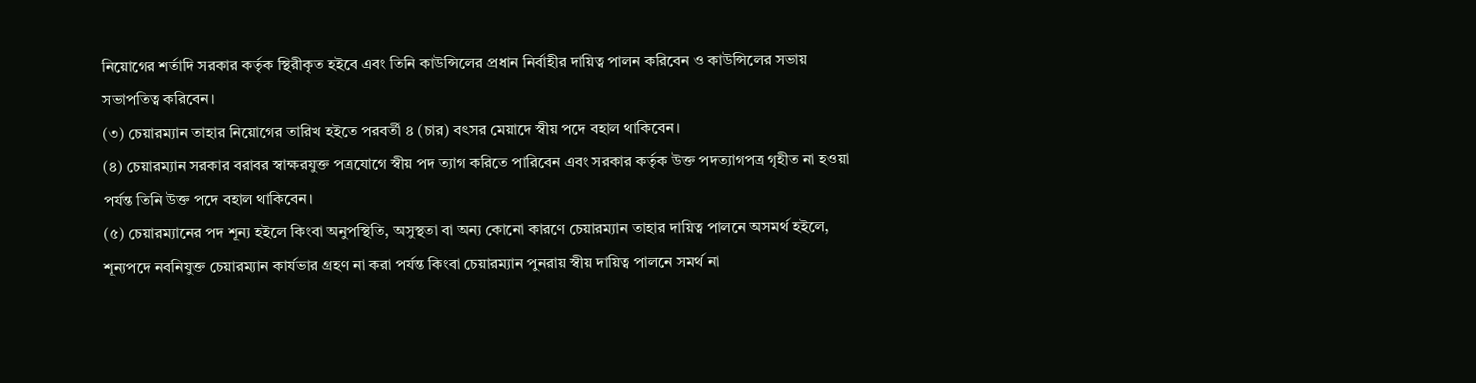নিয়োগের শর্তাদি সরকার কর্তৃক স্থিরীকৃত হইবে এবং তিনি কাউন্সিলের প্রধান নির্বাহীর দায়িত্ব পালন করিবেন ও কাউন্সিলের সভায় সভাপতিত্ব করিবেন।
(৩) চেয়ারম্যান তাহার নিয়োগের তারিখ হইতে পরবর্তী ৪ (চার) বৎসর মেয়াদে স্বীয় পদে বহাল থাকিবেন।
(৪) চেয়ারম্যান সরকার বরাবর স্বাক্ষরযুক্ত পত্রযোগে স্বীয় পদ ত্যাগ করিতে পারিবেন এবং সরকার কর্তৃক উক্ত পদত্যাগপত্র গৃহীত না হওয়া পর্যন্ত তিনি উক্ত পদে বহাল থাকিবেন।
(৫) চেয়ারম্যানের পদ শূন্য হইলে কিংবা অনুপস্থিতি, অসুস্থতা বা অন্য কোনো কারণে চেয়ারম্যান তাহার দায়িত্ব পালনে অসমর্থ হইলে, শূন্যপদে নবনিযুক্ত চেয়ারম্যান কার্যভার গ্রহণ না করা পর্যন্ত কিংবা চেয়ারম্যান পুনরায় স্বীয় দায়িত্ব পালনে সমর্থ না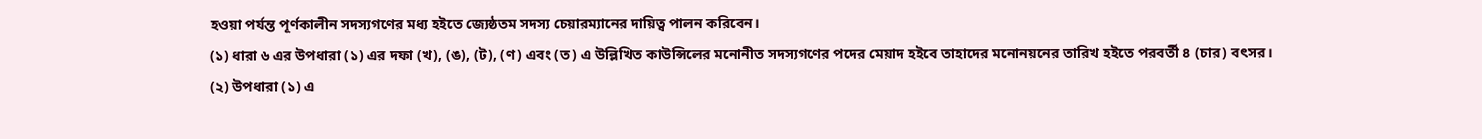হওয়া পর্যন্ত পূর্ণকালীন সদস্যগণের মধ্য হইতে জ্যেষ্ঠতম সদস্য চেয়ারম্যানের দায়িত্ব পালন করিবেন।
(১) ধারা ৬ এর উপধারা (১) এর দফা (খ), (ঙ), (ট), (ণ) এবং (ত) এ উল্লিখিত কাউন্সিলের মনোনীত সদস্যগণের পদের মেয়াদ হইবে তাহাদের মনোনয়নের তারিখ হইতে পরবর্তী ৪ (চার) বৎসর।
(২) উপধারা (১) এ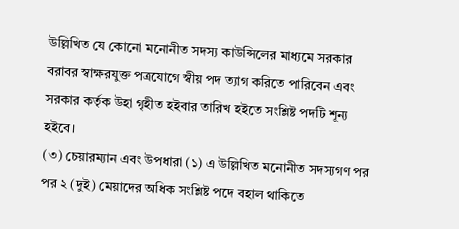উল্লিখিত যে কোনো মনোনীত সদস্য কাউন্সিলের মাধ্যমে সরকার বরাবর স্বাক্ষরযুক্ত পত্রযোগে স্বীয় পদ ত্যাগ করিতে পারিবেন এবং সরকার কর্তৃক উহা গৃহীত হইবার তারিখ হইতে সংশ্লিষ্ট পদটি শূন্য হইবে।
(৩) চেয়ারম্যান এবং উপধারা (১) এ উল্লিখিত মনোনীত সদস্যগণ পর পর ২ (দুই) মেয়াদের অধিক সংশ্লিষ্ট পদে বহাল থাকিতে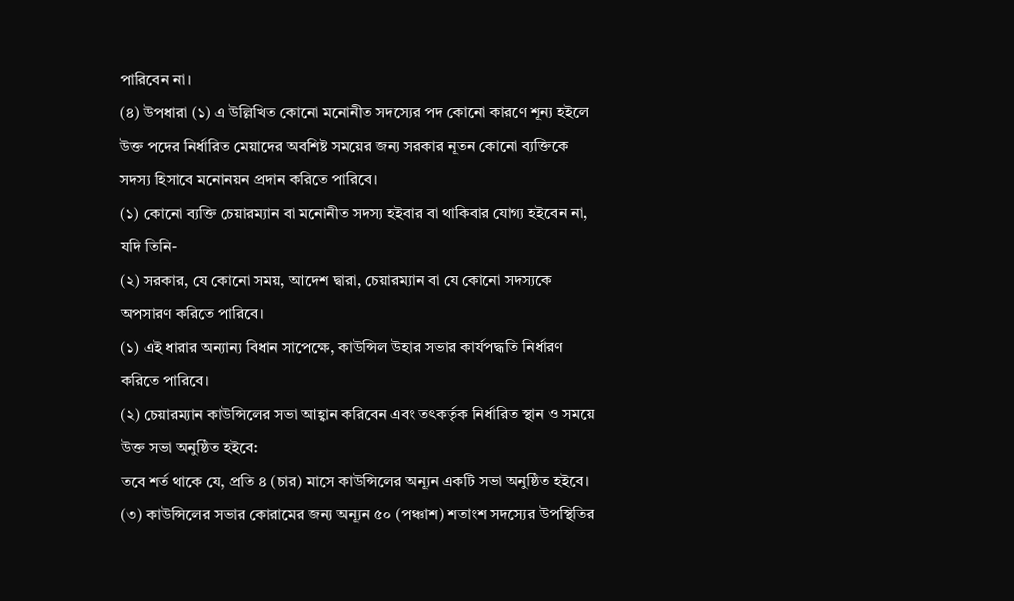পারিবেন না।
(৪) উপধারা (১) এ উল্লিখিত কোনো মনোনীত সদস্যের পদ কোনো কারণে শূন্য হইলে উক্ত পদের নির্ধারিত মেয়াদের অবশিষ্ট সময়ের জন্য সরকার নূতন কোনো ব্যক্তিকে সদস্য হিসাবে মনোনয়ন প্রদান করিতে পারিবে।
(১) কোনো ব্যক্তি চেয়ারম্যান বা মনোনীত সদস্য হইবার বা থাকিবার যোগ্য হইবেন না, যদি তিনি-
(২) সরকার, যে কোনো সময়, আদেশ দ্বারা, চেয়ারম্যান বা যে কোনো সদস্যকে অপসারণ করিতে পারিবে।
(১) এই ধারার অন্যান্য বিধান সাপেক্ষে, কাউন্সিল উহার সভার কার্যপদ্ধতি নির্ধারণ করিতে পারিবে।
(২) চেয়ারম্যান কাউন্সিলের সভা আহ্বান করিবেন এবং তৎকর্তৃক নির্ধারিত স্থান ও সময়ে উক্ত সভা অনুষ্ঠিত হইবে:
তবে শর্ত থাকে যে, প্রতি ৪ (চার) মাসে কাউন্সিলের অন্যূন একটি সভা অনুষ্ঠিত হইবে।
(৩) কাউন্সিলের সভার কোরামের জন্য অন্যূন ৫০ (পঞ্চাশ) শতাংশ সদস্যের উপস্থিতির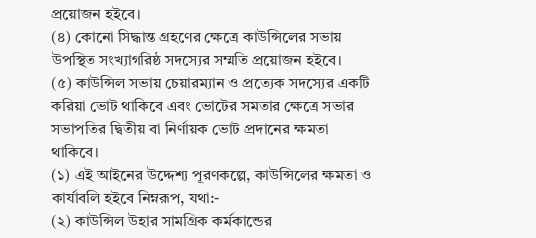প্রয়োজন হইবে।
(৪) কোনো সিদ্ধান্ত গ্রহণের ক্ষেত্রে কাউন্সিলের সভায় উপস্থিত সংখ্যাগরিষ্ঠ সদস্যের সম্মতি প্রয়োজন হইবে।
(৫) কাউন্সিল সভায় চেয়ারম্যান ও প্রত্যেক সদস্যের একটি করিয়া ভোট থাকিবে এবং ভোটের সমতার ক্ষেত্রে সভার সভাপতির দ্বিতীয় বা নির্ণায়ক ভোট প্রদানের ক্ষমতা থাকিবে।
(১) এই আইনের উদ্দেশ্য পূরণকল্পে, কাউন্সিলের ক্ষমতা ও কার্যাবলি হইবে নিম্নরূপ, যথা:-
(২) কাউন্সিল উহার সামগ্রিক কর্মকান্ডের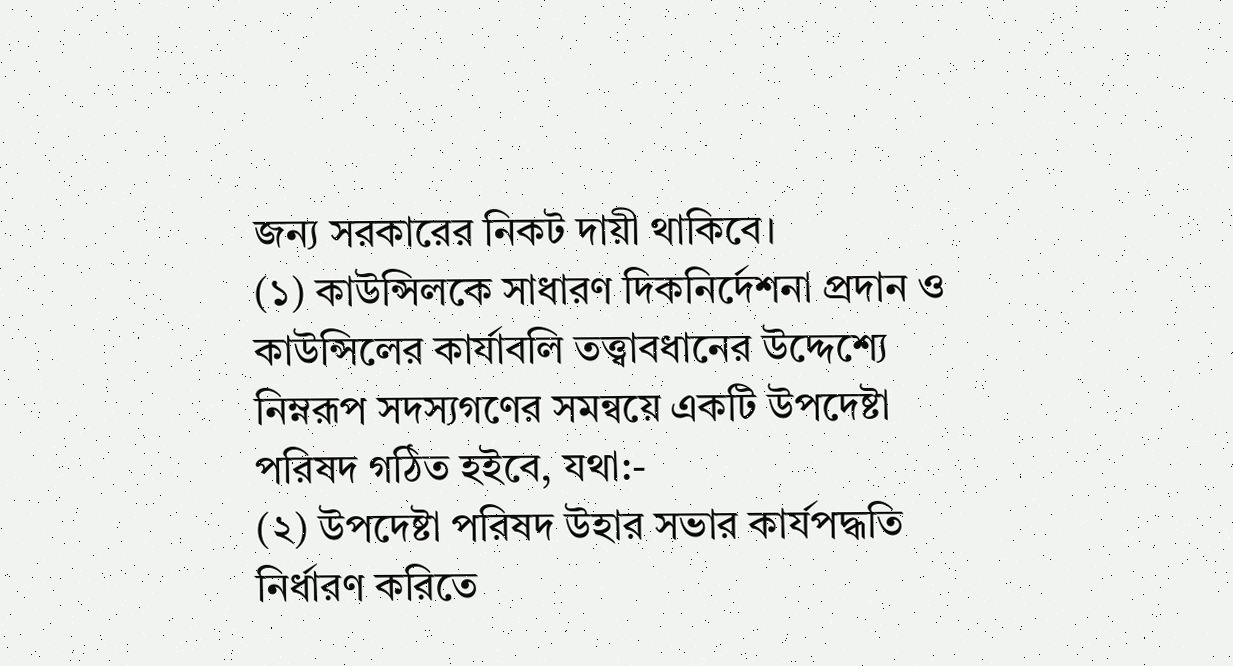জন্য সরকারের নিকট দায়ী থাকিবে।
(১) কাউন্সিলকে সাধারণ দিকনির্দেশনা প্রদান ও কাউন্সিলের কার্যাবলি তত্ত্বাবধানের উদ্দেশ্যে নিম্নরূপ সদস্যগণের সমন্বয়ে একটি উপদেষ্টা পরিষদ গঠিত হইবে, যথা:-
(২) উপদেষ্টা পরিষদ উহার সভার কার্যপদ্ধতি নির্ধারণ করিতে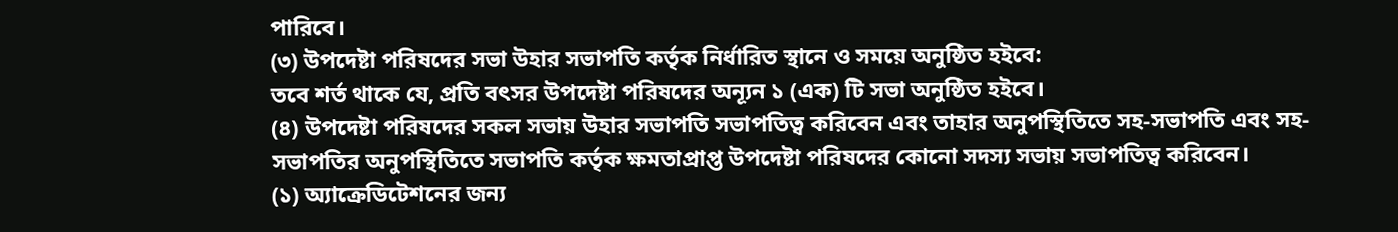পারিবে।
(৩) উপদেষ্টা পরিষদের সভা উহার সভাপতি কর্তৃক নির্ধারিত স্থানে ও সময়ে অনুষ্ঠিত হইবে:
তবে শর্ত থাকে যে, প্রতি বৎসর উপদেষ্টা পরিষদের অন্যূন ১ (এক) টি সভা অনুষ্ঠিত হইবে।
(৪) উপদেষ্টা পরিষদের সকল সভায় উহার সভাপতি সভাপতিত্ব করিবেন এবং তাহার অনুপস্থিতিতে সহ-সভাপতি এবং সহ-সভাপতির অনুপস্থিতিতে সভাপতি কর্তৃক ক্ষমতাপ্রাপ্ত উপদেষ্টা পরিষদের কোনো সদস্য সভায় সভাপতিত্ব করিবেন।
(১) অ্যাক্রেডিটেশনের জন্য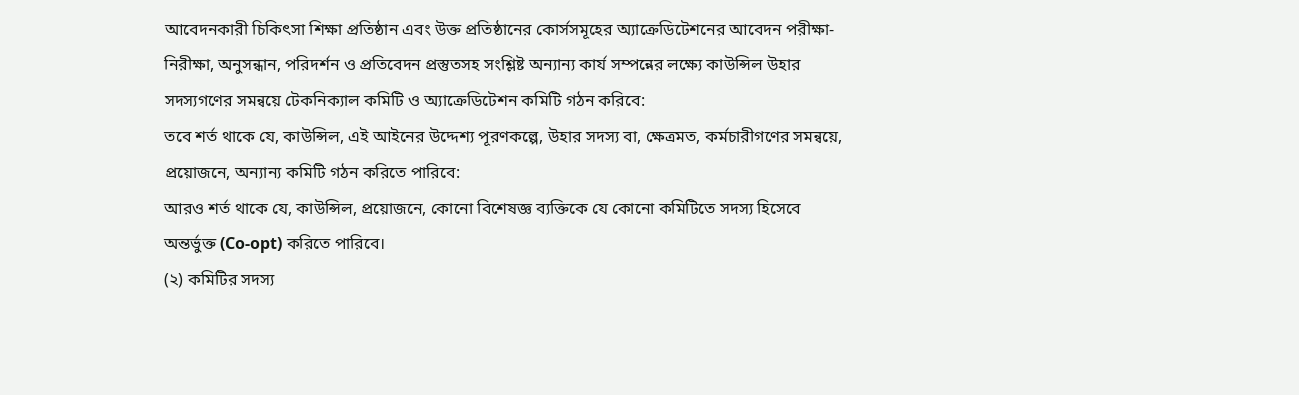আবেদনকারী চিকিৎসা শিক্ষা প্রতিষ্ঠান এবং উক্ত প্রতিষ্ঠানের কোর্সসমূহের অ্যাক্রেডিটেশনের আবেদন পরীক্ষা-নিরীক্ষা, অনুসন্ধান, পরিদর্শন ও প্রতিবেদন প্রস্তুতসহ সংশ্লিষ্ট অন্যান্য কার্য সম্পন্নের লক্ষ্যে কাউন্সিল উহার সদস্যগণের সমন্বয়ে টেকনিক্যাল কমিটি ও অ্যাক্রেডিটেশন কমিটি গঠন করিবে:
তবে শর্ত থাকে যে, কাউন্সিল, এই আইনের উদ্দেশ্য পূরণকল্পে, উহার সদস্য বা, ক্ষেত্রমত, কর্মচারীগণের সমন্বয়ে, প্রয়োজনে, অন্যান্য কমিটি গঠন করিতে পারিবে:
আরও শর্ত থাকে যে, কাউন্সিল, প্রয়োজনে, কোনো বিশেষজ্ঞ ব্যক্তিকে যে কোনো কমিটিতে সদস্য হিসেবে অন্তর্ভুক্ত (Co-opt) করিতে পারিবে।
(২) কমিটির সদস্য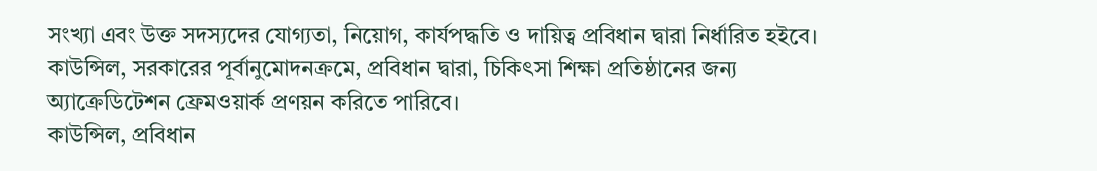সংখ্যা এবং উক্ত সদস্যদের যোগ্যতা, নিয়োগ, কার্যপদ্ধতি ও দায়িত্ব প্রবিধান দ্বারা নির্ধারিত হইবে।
কাউন্সিল, সরকারের পূর্বানুমোদনক্রমে, প্রবিধান দ্বারা, চিকিৎসা শিক্ষা প্রতিষ্ঠানের জন্য অ্যাক্রেডিটেশন ফ্রেমওয়ার্ক প্রণয়ন করিতে পারিবে।
কাউন্সিল, প্রবিধান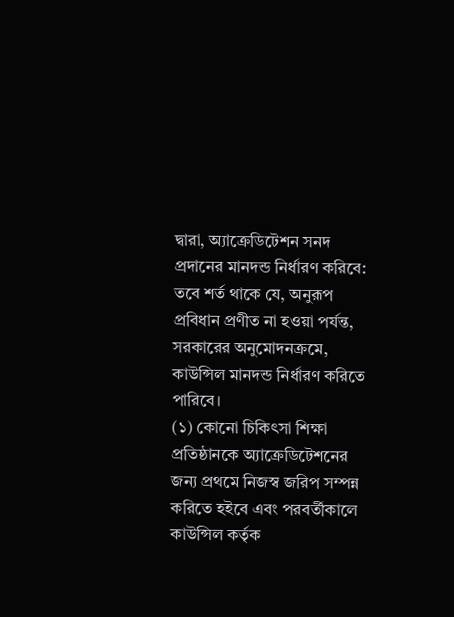দ্বারা, অ্যাক্রেডিটেশন সনদ প্রদানের মানদন্ড নির্ধারণ করিবে:
তবে শর্ত থাকে যে, অনুরূপ প্রবিধান প্রণীত না হওয়া পর্যন্ত, সরকারের অনুমোদনক্রমে, কাউন্সিল মানদন্ড নির্ধারণ করিতে পারিবে।
(১) কোনো চিকিৎসা শিক্ষা প্রতিষ্ঠানকে অ্যাক্রেডিটেশনের জন্য প্রথমে নিজস্ব জরিপ সম্পন্ন করিতে হইবে এবং পরবর্তীকালে কাউন্সিল কর্তৃক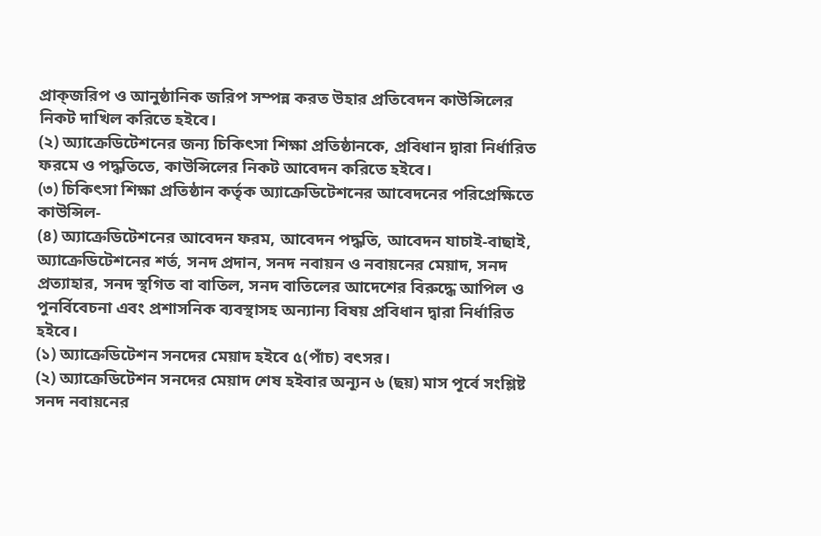প্রাক্জরিপ ও আনুষ্ঠানিক জরিপ সম্পন্ন করত উহার প্রতিবেদন কাউন্সিলের নিকট দাখিল করিতে হইবে।
(২) অ্যাক্রেডিটেশনের জন্য চিকিৎসা শিক্ষা প্রতিষ্ঠানকে, প্রবিধান দ্বারা নির্ধারিত ফরমে ও পদ্ধতিতে, কাউন্সিলের নিকট আবেদন করিতে হইবে।
(৩) চিকিৎসা শিক্ষা প্রতিষ্ঠান কর্তৃক অ্যাক্রেডিটেশনের আবেদনের পরিপ্রেক্ষিতে কাউন্সিল-
(৪) অ্যাক্রেডিটেশনের আবেদন ফরম, আবেদন পদ্ধতি, আবেদন যাচাই-বাছাই, অ্যাক্রেডিটেশনের শর্ত, সনদ প্রদান, সনদ নবায়ন ও নবায়নের মেয়াদ, সনদ প্রত্যাহার, সনদ স্থগিত বা বাতিল, সনদ বাতিলের আদেশের বিরুদ্ধে আপিল ও পুনর্বিবেচনা এবং প্রশাসনিক ব্যবস্থাসহ অন্যান্য বিষয় প্রবিধান দ্বারা নির্ধারিত হইবে।
(১) অ্যাক্রেডিটেশন সনদের মেয়াদ হইবে ৫(পাঁচ) বৎসর।
(২) অ্যাক্রেডিটেশন সনদের মেয়াদ শেষ হইবার অন্যূন ৬ (ছয়) মাস পূর্বে সংশ্লিষ্ট সনদ নবায়নের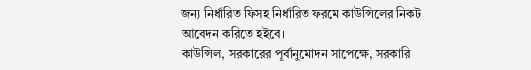জন্য নির্ধারিত ফিসহ নির্ধারিত ফরমে কাউন্সিলের নিকট আবেদন করিতে হইবে।
কাউন্সিল, সরকারের পূর্বানুমোদন সাপেক্ষে, সরকারি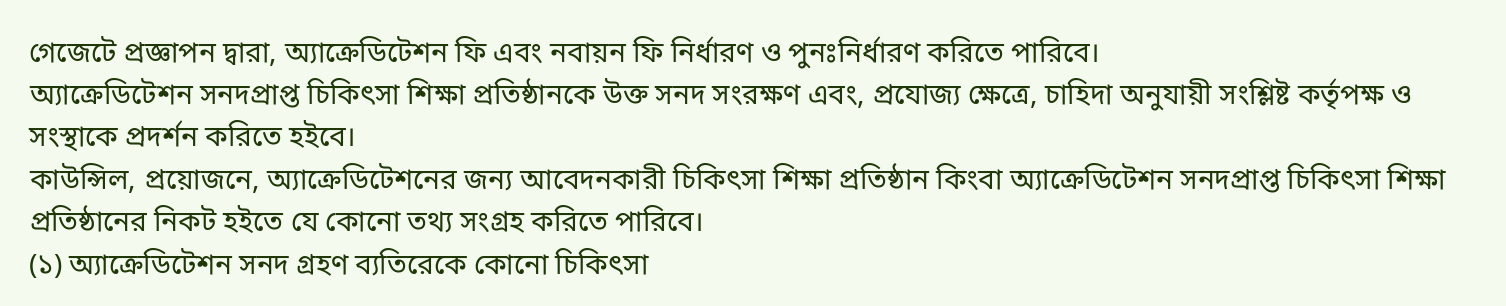গেজেটে প্রজ্ঞাপন দ্বারা, অ্যাক্রেডিটেশন ফি এবং নবায়ন ফি নির্ধারণ ও পুনঃনির্ধারণ করিতে পারিবে।
অ্যাক্রেডিটেশন সনদপ্রাপ্ত চিকিৎসা শিক্ষা প্রতিষ্ঠানকে উক্ত সনদ সংরক্ষণ এবং, প্রযোজ্য ক্ষেত্রে, চাহিদা অনুযায়ী সংশ্লিষ্ট কর্তৃপক্ষ ও সংস্থাকে প্রদর্শন করিতে হইবে।
কাউন্সিল, প্রয়োজনে, অ্যাক্রেডিটেশনের জন্য আবেদনকারী চিকিৎসা শিক্ষা প্রতিষ্ঠান কিংবা অ্যাক্রেডিটেশন সনদপ্রাপ্ত চিকিৎসা শিক্ষা প্রতিষ্ঠানের নিকট হইতে যে কোনো তথ্য সংগ্রহ করিতে পারিবে।
(১) অ্যাক্রেডিটেশন সনদ গ্রহণ ব্যতিরেকে কোনো চিকিৎসা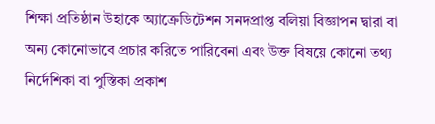শিক্ষা প্রতিষ্ঠান উহাকে অ্যাক্রেডিটেশন সনদপ্রাপ্ত বলিয়া বিজ্ঞাপন দ্বারা বা অন্য কোনোভাবে প্রচার করিতে পারিবেনা এবং উক্ত বিষয়ে কোনো তথ্য নির্দেশিকা বা পুস্তিকা প্রকাশ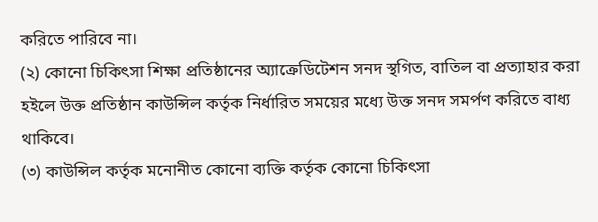করিতে পারিবে না।
(২) কোনো চিকিৎসা শিক্ষা প্রতিষ্ঠানের অ্যাক্রেডিটেশন সনদ স্থগিত, বাতিল বা প্রত্যাহার করা হইলে উক্ত প্রতিষ্ঠান কাউন্সিল কর্তৃক নির্ধারিত সময়ের মধ্যে উক্ত সনদ সমর্পণ করিতে বাধ্য থাকিবে।
(৩) কাউন্সিল কর্তৃক মনোনীত কোনো ব্যক্তি কর্তৃক কোনো চিকিৎসা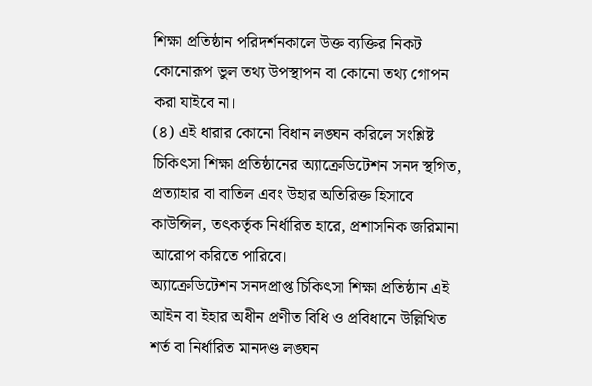শিক্ষা প্রতিষ্ঠান পরিদর্শনকালে উক্ত ব্যক্তির নিকট কোনোরূপ ভুল তথ্য উপস্থাপন বা কোনো তথ্য গোপন করা যাইবে না।
(৪) এই ধারার কোনো বিধান লঙ্ঘন করিলে সংশ্লিষ্ট চিকিৎসা শিক্ষা প্রতিষ্ঠানের অ্যাক্রেডিটেশন সনদ স্থগিত, প্রত্যাহার বা বাতিল এবং উহার অতিরিক্ত হিসাবে কাউন্সিল, তৎকর্তৃক নির্ধারিত হারে, প্রশাসনিক জরিমানা আরোপ করিতে পারিবে।
অ্যাক্রেডিটেশন সনদপ্রাপ্ত চিকিৎসা শিক্ষা প্রতিষ্ঠান এই আইন বা ইহার অধীন প্রণীত বিধি ও প্রবিধানে উল্লিখিত শর্ত বা নির্ধারিত মানদণ্ড লঙ্ঘন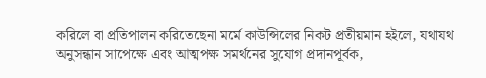করিলে বা প্রতিপালন করিতেছেনা মর্মে কাউন্সিলের নিকট প্রতীয়মান হইলে, যথাযথ অনুসন্ধান সাপেক্ষে এবং আত্মপক্ষ সমর্থনের সুযোগ প্রদানপূর্বক,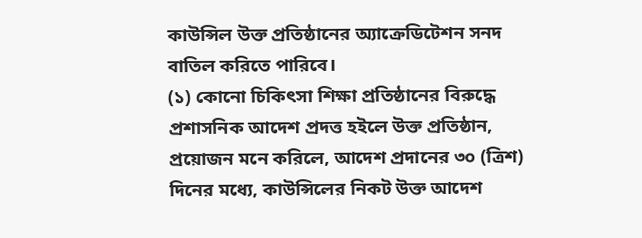কাউন্সিল উক্ত প্রতিষ্ঠানের অ্যাক্রেডিটেশন সনদ বাতিল করিতে পারিবে।
(১) কোনো চিকিৎসা শিক্ষা প্রতিষ্ঠানের বিরুদ্ধে প্রশাসনিক আদেশ প্রদত্ত হইলে উক্ত প্রতিষ্ঠান, প্রয়োজন মনে করিলে, আদেশ প্রদানের ৩০ (ত্রিশ) দিনের মধ্যে, কাউন্সিলের নিকট উক্ত আদেশ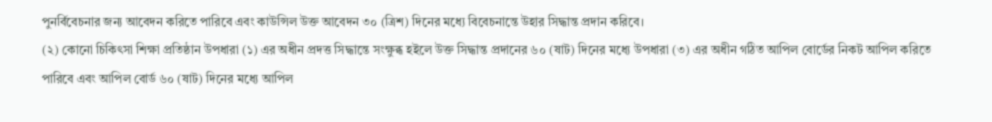পুনর্বিবেচনার জন্য আবেদন করিতে পারিবে এবং কাউন্সিল উক্ত আবেদন ৩০ (ত্রিশ) দিনের মধ্যে বিবেচনান্তে উহার সিদ্ধান্ত প্রদান করিবে।
(২) কোনো চিকিৎসা শিক্ষা প্রতিষ্ঠান উপধারা (১) এর অধীন প্রদত্ত সিদ্ধান্তে সংক্ষুব্ধ হইলে উক্ত সিদ্ধান্ত প্রদানের ৬০ (ষাট) দিনের মধ্যে উপধারা (৩) এর অধীন গঠিত আপিল বোর্ডের নিকট আপিল করিতে পারিবে এবং আপিল বোর্ড ৬০ (ষাট) দিনের মধ্যে আপিল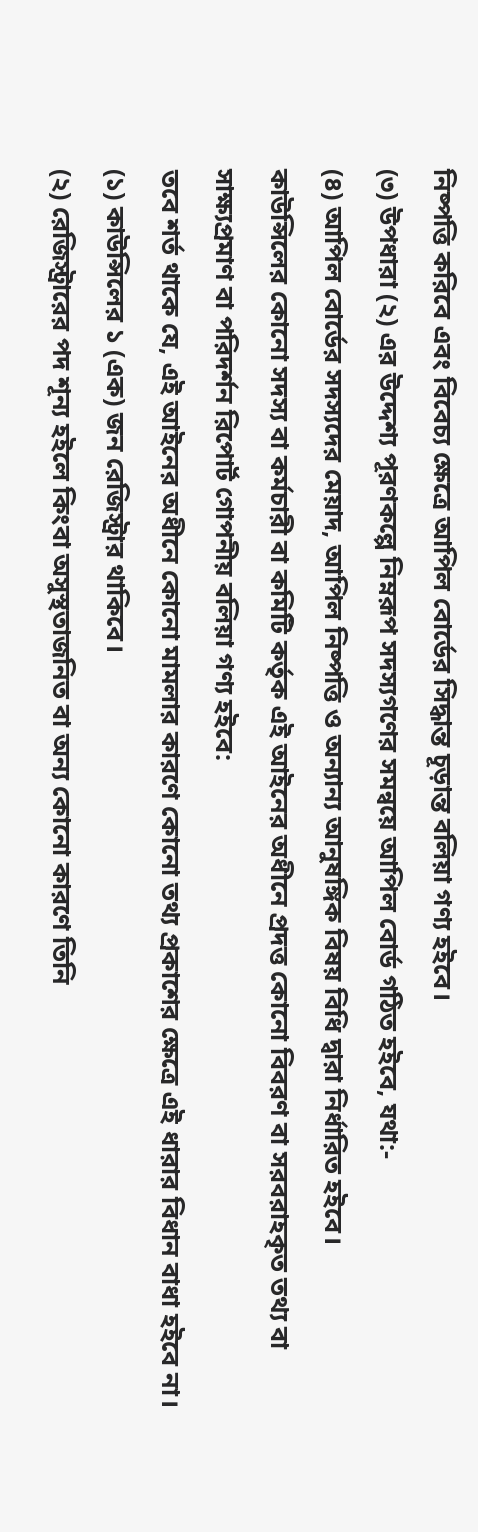নিষ্পত্তি করিবে এবং বিবেচ্য ক্ষেত্রে আপিল বোর্ডের সিদ্ধান্ত চূড়ান্ত বলিয়া গণ্য হইবে।
(৩) উপধারা (২) এর উদ্দেশ্য পূরণকল্পে নিম্নরূপ সদস্যগণের সমন্বয়ে আপিল বোর্ড গঠিত হইবে, যথা:-
(৪) আপিল বোর্ডের সদস্যদের মেয়াদ, আপিল নিষ্পত্তি ও অন্যান্য আনুষঙ্গিক বিষয় বিধি দ্বারা নির্ধারিত হইবে।
কাউন্সিলের কোনো সদস্য বা কর্মচারী বা কমিটি কর্তৃক এই আইনের অধীনে প্রদত্ত কোনো বিবরণ বা সরবরাহকৃত তথ্য বা সাক্ষ্যপ্রমাণ বা পরিদর্শন রিপোর্ট গোপনীয় বলিয়া গণ্য হইবে:
তবে শর্ত থাকে যে, এই আইনের অধীনে কোনো মামলার কারণে কোনো তথ্য প্রকাশের ক্ষেত্রে এই ধারার বিধান বাধা হইবে না।
(১) কাউন্সিলের ১ (এক) জন রেজিস্ট্রার থাকিবে।
(২) রেজিস্ট্রারের পদ শূন্য হইলে কিংবা অসুস্থতাজনিত বা অন্য কোনো কারণে তিনি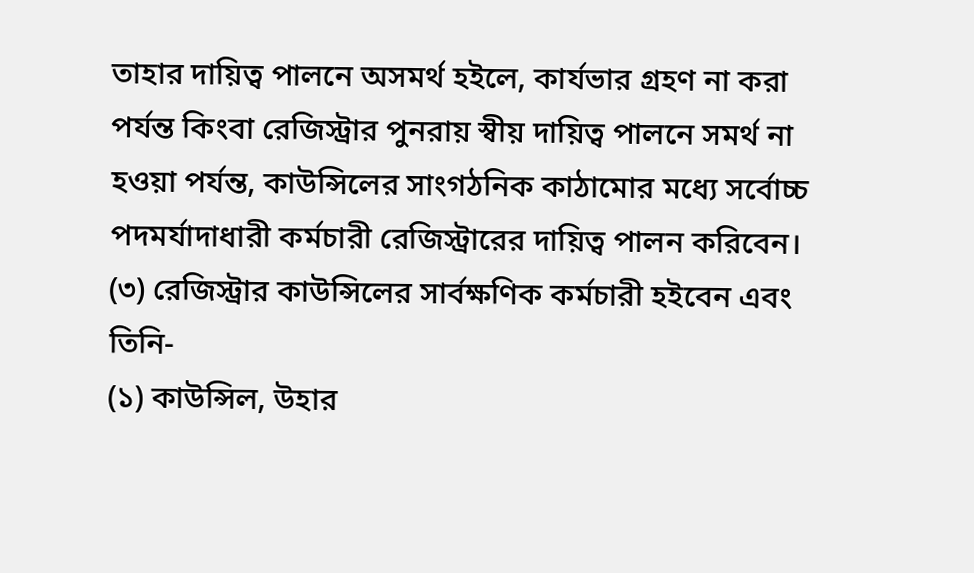তাহার দায়িত্ব পালনে অসমর্থ হইলে, কার্যভার গ্রহণ না করা পর্যন্ত কিংবা রেজিস্ট্রার পুনরায় স্বীয় দায়িত্ব পালনে সমর্থ না হওয়া পর্যন্ত, কাউন্সিলের সাংগঠনিক কাঠামোর মধ্যে সর্বোচ্চ পদমর্যাদাধারী কর্মচারী রেজিস্ট্রারের দায়িত্ব পালন করিবেন।
(৩) রেজিস্ট্রার কাউন্সিলের সার্বক্ষণিক কর্মচারী হইবেন এবং তিনি-
(১) কাউন্সিল, উহার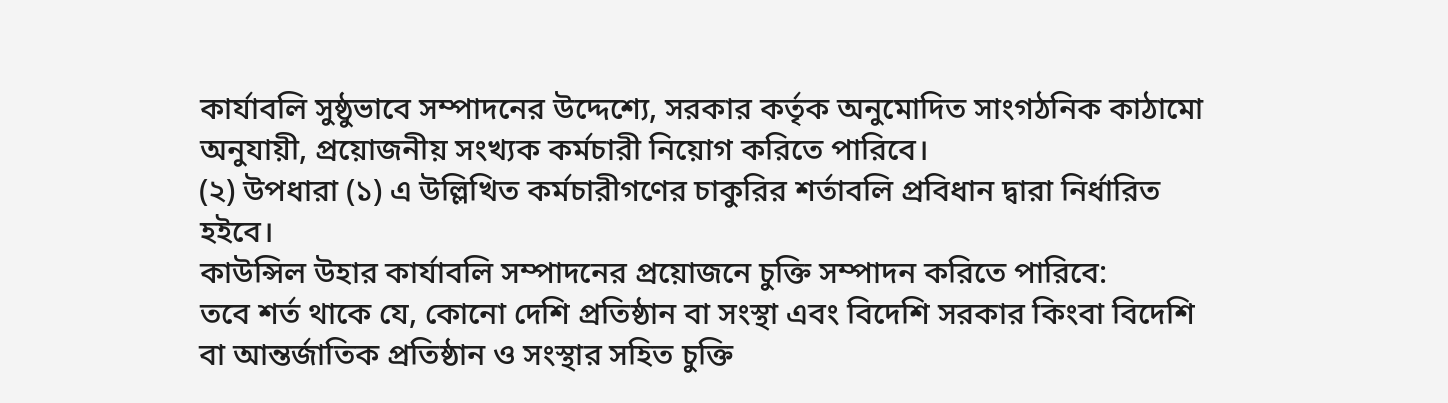কার্যাবলি সুষ্ঠুভাবে সম্পাদনের উদ্দেশ্যে, সরকার কর্তৃক অনুমোদিত সাংগঠনিক কাঠামো অনুযায়ী, প্রয়োজনীয় সংখ্যক কর্মচারী নিয়োগ করিতে পারিবে।
(২) উপধারা (১) এ উল্লিখিত কর্মচারীগণের চাকুরির শর্তাবলি প্রবিধান দ্বারা নির্ধারিত হইবে।
কাউন্সিল উহার কার্যাবলি সম্পাদনের প্রয়োজনে চুক্তি সম্পাদন করিতে পারিবে:
তবে শর্ত থাকে যে, কোনো দেশি প্রতিষ্ঠান বা সংস্থা এবং বিদেশি সরকার কিংবা বিদেশি বা আন্তর্জাতিক প্রতিষ্ঠান ও সংস্থার সহিত চুক্তি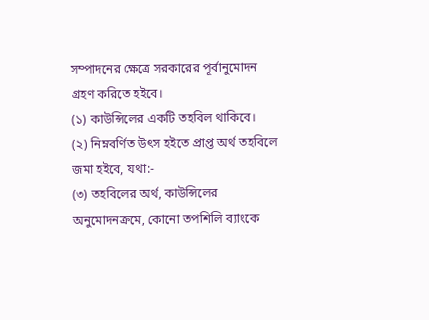সম্পাদনের ক্ষেত্রে সরকারের পূর্বানুমোদন গ্রহণ করিতে হইবে।
(১) কাউন্সিলের একটি তহবিল থাকিবে।
(২) নিম্নবর্ণিত উৎস হইতে প্রাপ্ত অর্থ তহবিলে জমা হইবে, যথা:-
(৩) তহবিলের অর্থ, কাউন্সিলের অনুমোদনক্রমে, কোনো তপশিলি ব্যাংকে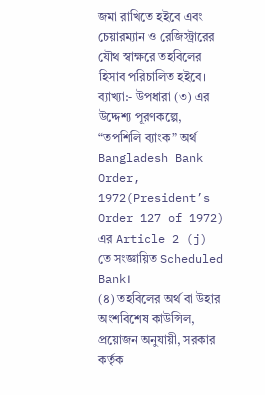জমা রাখিতে হইবে এবং চেয়ারম্যান ও রেজিস্ট্রারের যৌথ স্বাক্ষরে তহবিলের হিসাব পরিচালিত হইবে।
ব্যাখ্যা:- উপধারা (৩) এর উদ্দেশ্য পূরণকল্পে, “তপশিলি ব্যাংক” অর্থ Bangladesh Bank Order, 1972(President’s Order 127 of 1972) এর Article 2 (j) তে সংজ্ঞায়িত Scheduled Bank।
(৪) তহবিলের অর্থ বা উহার অংশবিশেষ কাউন্সিল, প্রয়োজন অনুযায়ী, সরকার কর্তৃক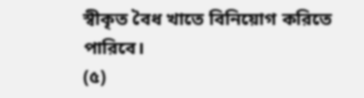স্বীকৃত বৈধ খাতে বিনিয়োগ করিতে পারিবে।
(৫)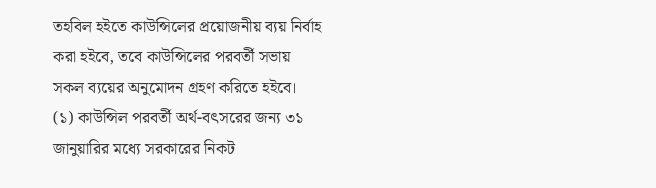তহবিল হইতে কাউন্সিলের প্রয়োজনীয় ব্যয় নির্বাহ করা হইবে, তবে কাউন্সিলের পরবর্তী সভায় সকল ব্যয়ের অনুমোদন গ্রহণ করিতে হইবে।
(১) কাউন্সিল পরবর্তী অর্থ-বৎসরের জন্য ৩১ জানুয়ারির মধ্যে সরকারের নিকট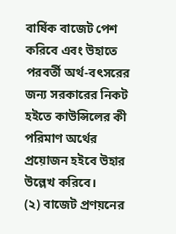বার্ষিক বাজেট পেশ করিবে এবং উহাতে পরবর্তী অর্থ-বৎসরের জন্য সরকারের নিকট হইতে কাউন্সিলের কী পরিমাণ অর্থের প্রয়োজন হইবে উহার উল্লেখ করিবে।
(২) বাজেট প্রণয়নের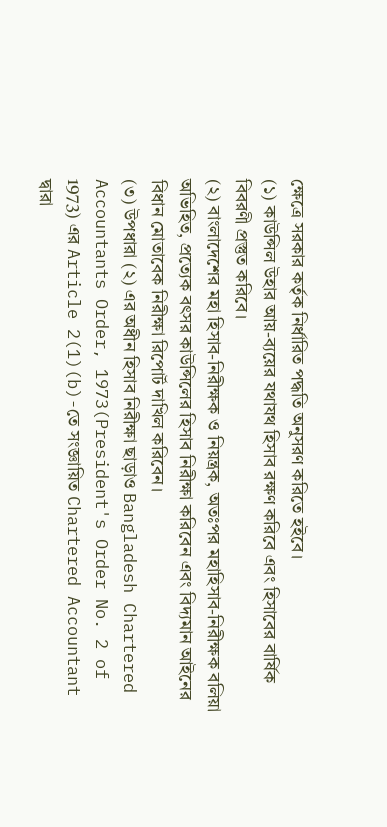ক্ষেত্রে সরকার কর্তৃক নির্ধারিত পদ্ধতি অনুসরণ করিতে হইবে।
(১) কাউন্সিল উহার আয়-ব্যয়ের যথাযথ হিসাব রক্ষণ করিবে এবং হিসাবের বার্ষিক বিবরণী প্রস্তুত করিবে।
(২) বাংলাদেশের মহা হিসাব-নিরীক্ষক ও নিয়ন্ত্রক, অতঃপর মহাহিসাব-নিরীক্ষক বলিয়া অভিহিত, প্রত্যেক বৎসর কাউন্সিলের হিসাব নিরীক্ষা করিবেন এবং বিদ্যমান আইনের বিধান মোতাবেক নিরীক্ষা রিপোর্ট দাখিল করিবেন।
(৩) উপধারা (২) এর অধীন হিসাব নিরীক্ষা ছাড়াও Bangladesh Chartered Accountants Order, 1973(President's Order No. 2 of 1973) এর Article 2(1)(b)-তে সংজ্ঞায়িত Chartered Accountant দ্বারা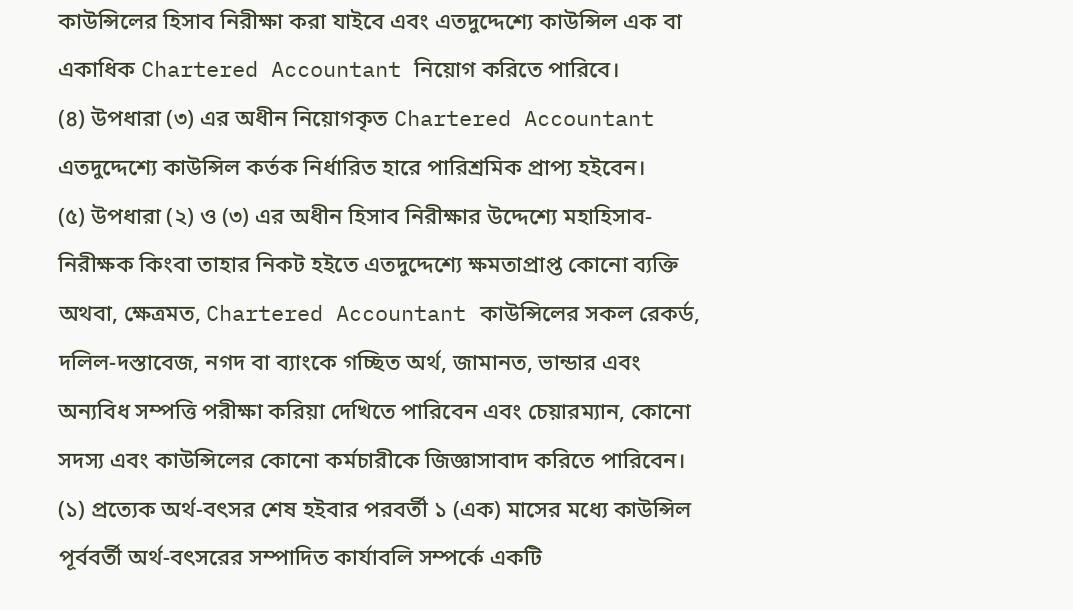কাউন্সিলের হিসাব নিরীক্ষা করা যাইবে এবং এতদুদ্দেশ্যে কাউন্সিল এক বা একাধিক Chartered Accountant নিয়োগ করিতে পারিবে।
(৪) উপধারা (৩) এর অধীন নিয়োগকৃত Chartered Accountant এতদুদ্দেশ্যে কাউন্সিল কর্তক নির্ধারিত হারে পারিশ্রমিক প্রাপ্য হইবেন।
(৫) উপধারা (২) ও (৩) এর অধীন হিসাব নিরীক্ষার উদ্দেশ্যে মহাহিসাব-নিরীক্ষক কিংবা তাহার নিকট হইতে এতদুদ্দেশ্যে ক্ষমতাপ্রাপ্ত কোনো ব্যক্তি অথবা, ক্ষেত্রমত, Chartered Accountant কাউন্সিলের সকল রেকর্ড, দলিল-দস্তাবেজ, নগদ বা ব্যাংকে গচ্ছিত অর্থ, জামানত, ভান্ডার এবং অন্যবিধ সম্পত্তি পরীক্ষা করিয়া দেখিতে পারিবেন এবং চেয়ারম্যান, কোনো সদস্য এবং কাউন্সিলের কোনো কর্মচারীকে জিজ্ঞাসাবাদ করিতে পারিবেন।
(১) প্রত্যেক অর্থ-বৎসর শেষ হইবার পরবর্তী ১ (এক) মাসের মধ্যে কাউন্সিল পূর্ববর্তী অর্থ-বৎসরের সম্পাদিত কার্যাবলি সম্পর্কে একটি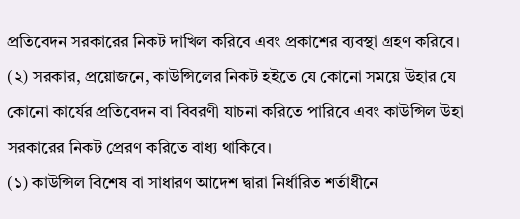প্রতিবেদন সরকারের নিকট দাখিল করিবে এবং প্রকাশের ব্যবস্থা গ্রহণ করিবে।
(২) সরকার, প্রয়োজনে, কাউন্সিলের নিকট হইতে যে কোনো সময়ে উহার যে কোনো কার্যের প্রতিবেদন বা বিবরণী যাচনা করিতে পারিবে এবং কাউন্সিল উহা সরকারের নিকট প্রেরণ করিতে বাধ্য থাকিবে।
(১) কাউন্সিল বিশেষ বা সাধারণ আদেশ দ্বারা নির্ধারিত শর্তাধীনে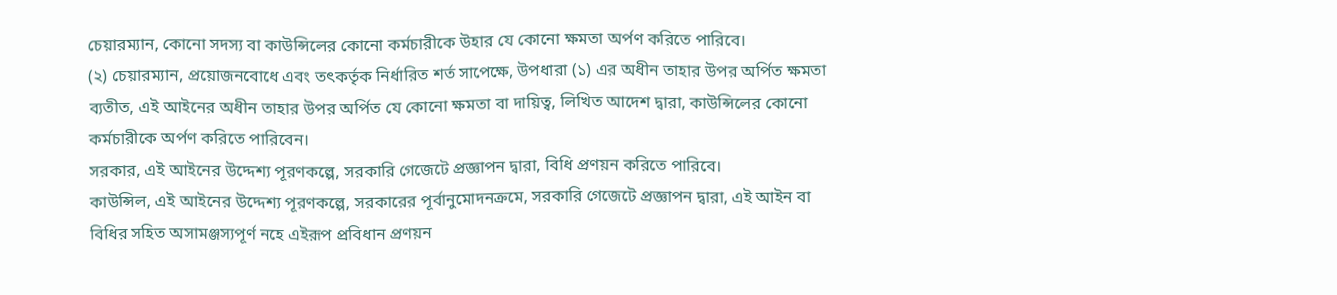চেয়ারম্যান, কোনো সদস্য বা কাউন্সিলের কোনো কর্মচারীকে উহার যে কোনো ক্ষমতা অর্পণ করিতে পারিবে।
(২) চেয়ারম্যান, প্রয়োজনবোধে এবং তৎকর্তৃক নির্ধারিত শর্ত সাপেক্ষে, উপধারা (১) এর অধীন তাহার উপর অর্পিত ক্ষমতা ব্যতীত, এই আইনের অধীন তাহার উপর অর্পিত যে কোনো ক্ষমতা বা দায়িত্ব, লিখিত আদেশ দ্বারা, কাউন্সিলের কোনো কর্মচারীকে অর্পণ করিতে পারিবেন।
সরকার, এই আইনের উদ্দেশ্য পূরণকল্পে, সরকারি গেজেটে প্রজ্ঞাপন দ্বারা, বিধি প্রণয়ন করিতে পারিবে।
কাউন্সিল, এই আইনের উদ্দেশ্য পূরণকল্পে, সরকারের পূর্বানুমোদনক্রমে, সরকারি গেজেটে প্রজ্ঞাপন দ্বারা, এই আইন বা বিধির সহিত অসামঞ্জস্যপূর্ণ নহে এইরূপ প্রবিধান প্রণয়ন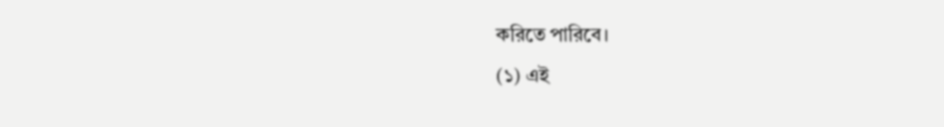করিতে পারিবে।
(১) এই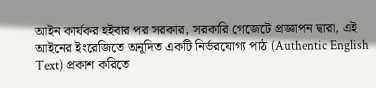আইন কার্যকর হইবার পর সরকার, সরকারি গেজেটে প্রজ্ঞাপন দ্বারা, এই আইনের ইংরেজিতে অনূদিত একটি নির্ভরযোগ্য পাঠ (Authentic English Text) প্রকাশ করিতে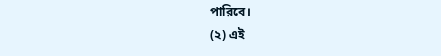পারিবে।
(২) এই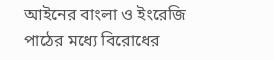আইনের বাংলা ও ইংরেজি পাঠের মধ্যে বিরোধের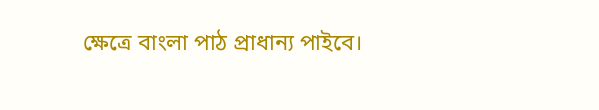ক্ষেত্রে বাংলা পাঠ প্রাধান্য পাইবে।